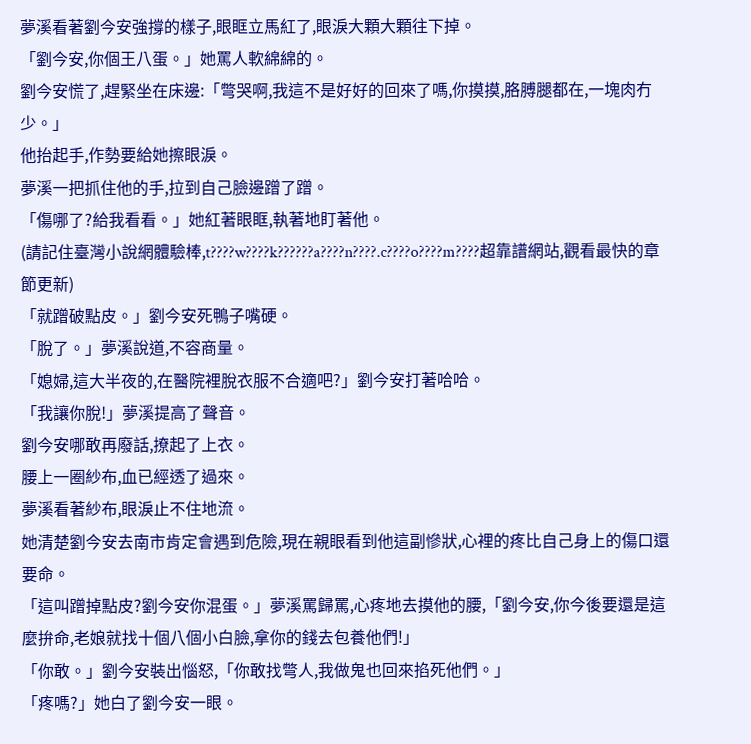夢溪看著劉今安強撐的樣子,眼眶立馬紅了,眼淚大顆大顆往下掉。
「劉今安,你個王八蛋。」她罵人軟綿綿的。
劉今安慌了,趕緊坐在床邊:「彆哭啊,我這不是好好的回來了嗎,你摸摸,胳膊腿都在,一塊肉冇少。」
他抬起手,作勢要給她擦眼淚。
夢溪一把抓住他的手,拉到自己臉邊蹭了蹭。
「傷哪了?給我看看。」她紅著眼眶,執著地盯著他。
(請記住臺灣小說網體驗棒,t????w????k??????a????n????.c????o????m????超靠譜網站,觀看最快的章節更新)
「就蹭破點皮。」劉今安死鴨子嘴硬。
「脫了。」夢溪說道,不容商量。
「媳婦,這大半夜的,在醫院裡脫衣服不合適吧?」劉今安打著哈哈。
「我讓你脫!」夢溪提高了聲音。
劉今安哪敢再廢話,撩起了上衣。
腰上一圈紗布,血已經透了過來。
夢溪看著紗布,眼淚止不住地流。
她清楚劉今安去南市肯定會遇到危險,現在親眼看到他這副慘狀,心裡的疼比自己身上的傷口還要命。
「這叫蹭掉點皮?劉今安你混蛋。」夢溪罵歸罵,心疼地去摸他的腰,「劉今安,你今後要還是這麼拚命,老娘就找十個八個小白臉,拿你的錢去包養他們!」
「你敢。」劉今安裝出惱怒,「你敢找彆人,我做鬼也回來掐死他們。」
「疼嗎?」她白了劉今安一眼。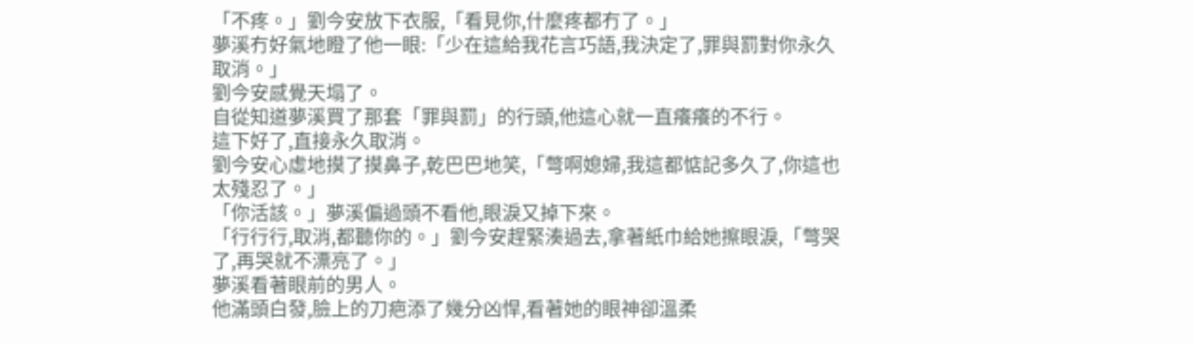「不疼。」劉今安放下衣服,「看見你,什麼疼都冇了。」
夢溪冇好氣地瞪了他一眼:「少在這給我花言巧語,我決定了,罪與罰對你永久取消。」
劉今安感覺天塌了。
自從知道夢溪買了那套「罪與罰」的行頭,他這心就一直癢癢的不行。
這下好了,直接永久取消。
劉今安心虛地摸了摸鼻子,乾巴巴地笑,「彆啊媳婦,我這都惦記多久了,你這也太殘忍了。」
「你活該。」夢溪偏過頭不看他,眼淚又掉下來。
「行行行,取消,都聽你的。」劉今安趕緊湊過去,拿著紙巾給她擦眼淚,「彆哭了,再哭就不漂亮了。」
夢溪看著眼前的男人。
他滿頭白發,臉上的刀疤添了幾分凶悍,看著她的眼神卻溫柔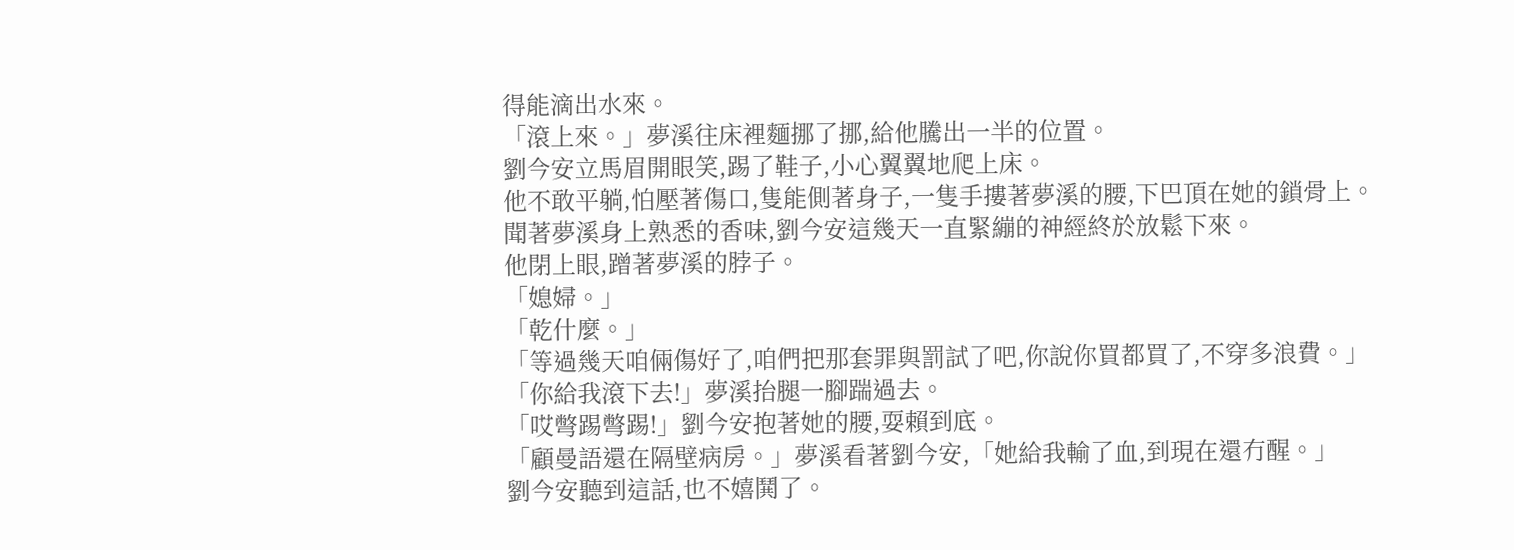得能滴出水來。
「滾上來。」夢溪往床裡麵挪了挪,給他騰出一半的位置。
劉今安立馬眉開眼笑,踢了鞋子,小心翼翼地爬上床。
他不敢平躺,怕壓著傷口,隻能側著身子,一隻手摟著夢溪的腰,下巴頂在她的鎖骨上。
聞著夢溪身上熟悉的香味,劉今安這幾天一直緊繃的神經終於放鬆下來。
他閉上眼,蹭著夢溪的脖子。
「媳婦。」
「乾什麼。」
「等過幾天咱倆傷好了,咱們把那套罪與罰試了吧,你說你買都買了,不穿多浪費。」
「你給我滾下去!」夢溪抬腿一腳踹過去。
「哎彆踢彆踢!」劉今安抱著她的腰,耍賴到底。
「顧曼語還在隔壁病房。」夢溪看著劉今安,「她給我輸了血,到現在還冇醒。」
劉今安聽到這話,也不嬉鬨了。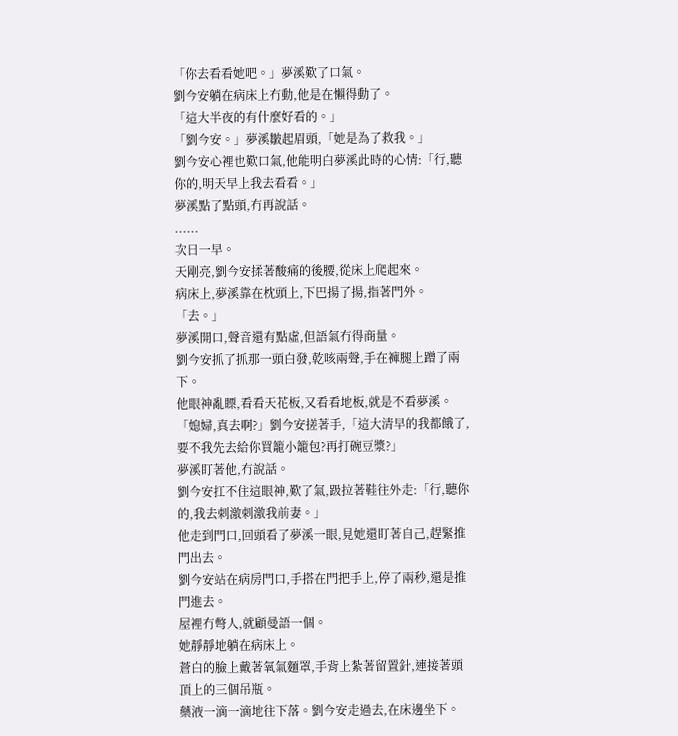「你去看看她吧。」夢溪歎了口氣。
劉今安躺在病床上冇動,他是在懶得動了。
「這大半夜的有什麼好看的。」
「劉今安。」夢溪皺起眉頭,「她是為了救我。」
劉今安心裡也歎口氣,他能明白夢溪此時的心情:「行,聽你的,明天早上我去看看。」
夢溪點了點頭,冇再說話。
......
次日一早。
天剛亮,劉今安揉著酸痛的後腰,從床上爬起來。
病床上,夢溪靠在枕頭上,下巴揚了揚,指著門外。
「去。」
夢溪開口,聲音還有點虛,但語氣冇得商量。
劉今安抓了抓那一頭白發,乾咳兩聲,手在褲腿上蹭了兩下。
他眼神亂瞟,看看天花板,又看看地板,就是不看夢溪。
「媳婦,真去啊?」劉今安搓著手,「這大清早的我都餓了,要不我先去給你買籠小籠包?再打碗豆漿?」
夢溪盯著他,冇說話。
劉今安扛不住這眼神,歎了氣,趿拉著鞋往外走:「行,聽你的,我去刺激刺激我前妻。」
他走到門口,回頭看了夢溪一眼,見她還盯著自己,趕緊推門出去。
劉今安站在病房門口,手搭在門把手上,停了兩秒,還是推門進去。
屋裡冇彆人,就顧曼語一個。
她靜靜地躺在病床上。
蒼白的臉上戴著氧氣麵罩,手背上紮著留置針,連接著頭頂上的三個吊瓶。
藥液一滴一滴地往下落。劉今安走過去,在床邊坐下。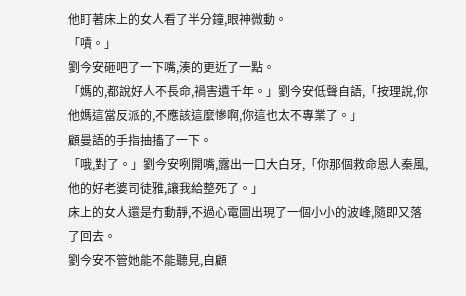他盯著床上的女人看了半分鐘,眼神微動。
「嘖。」
劉今安砸吧了一下嘴,湊的更近了一點。
「媽的,都說好人不長命,禍害遺千年。」劉今安低聲自語,「按理說,你他媽這當反派的,不應該這麼慘啊,你這也太不專業了。」
顧曼語的手指抽搐了一下。
「哦,對了。」劉今安咧開嘴,露出一口大白牙,「你那個救命恩人秦風,他的好老婆司徒雅,讓我給整死了。」
床上的女人還是冇動靜,不過心電圖出現了一個小小的波峰,隨即又落了回去。
劉今安不管她能不能聽見,自顧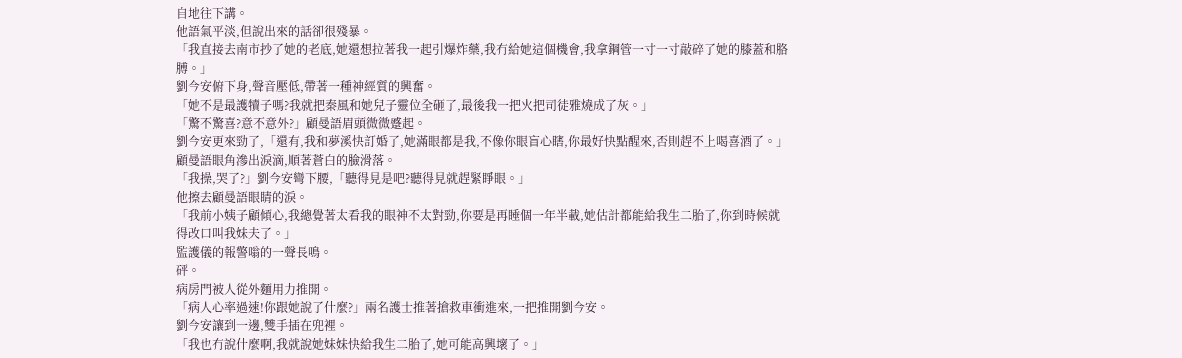自地往下講。
他語氣平淡,但說出來的話卻很殘暴。
「我直接去南市抄了她的老底,她還想拉著我一起引爆炸藥,我冇給她這個機會,我拿鋼管一寸一寸敲碎了她的膝蓋和胳膊。」
劉今安俯下身,聲音壓低,帶著一種神經質的興奮。
「她不是最護犢子嗎?我就把秦風和她兒子靈位全砸了,最後我一把火把司徒雅燒成了灰。」
「驚不驚喜?意不意外?」顧曼語眉頭微微蹙起。
劉今安更來勁了,「還有,我和夢溪快訂婚了,她滿眼都是我,不像你眼盲心瞎,你最好快點醒來,否則趕不上喝喜酒了。」
顧曼語眼角滲出淚滴,順著蒼白的臉滑落。
「我操,哭了?」劉今安彎下腰,「聽得見是吧?聽得見就趕緊睜眼。」
他擦去顧曼語眼睛的淚。
「我前小姨子顧傾心,我總覺著太看我的眼神不太對勁,你要是再睡個一年半載,她估計都能給我生二胎了,你到時候就得改口叫我妹夫了。」
監護儀的報警嗡的一聲長鳴。
砰。
病房門被人從外麵用力推開。
「病人心率過速!你跟她說了什麼?」兩名護士推著搶救車衝進來,一把推開劉今安。
劉今安讓到一邊,雙手插在兜裡。
「我也冇說什麼啊,我就說她妹妹快給我生二胎了,她可能高興壞了。」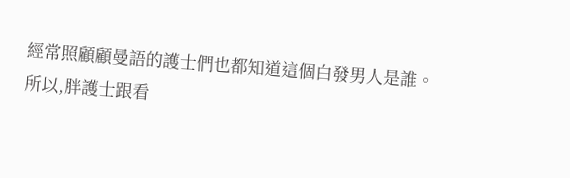經常照顧顧曼語的護士們也都知道這個白發男人是誰。
所以,胖護士跟看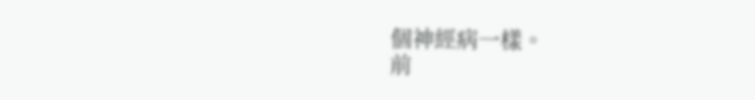個神經病一樣。
前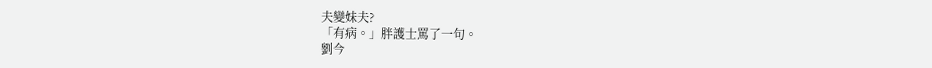夫變妹夫?
「有病。」胖護士罵了一句。
劉今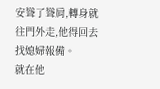安聳了聳肩,轉身就往門外走,他得回去找媳婦報備。
就在他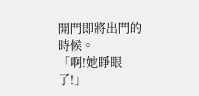開門即將出門的時候。
「啊!她睜眼了!」